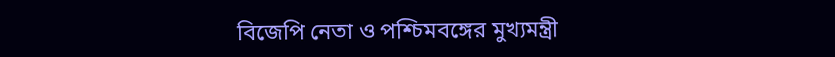বিজেপি নেতা ও পশ্চিমবঙ্গের মুখ্যমন্ত্রী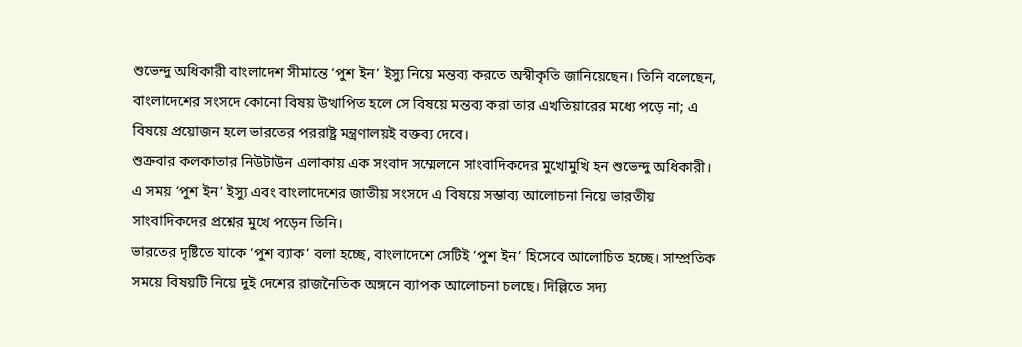শুভেন্দু অধিকারী বাংলাদেশ সীমান্তে ‘পুশ ইন’ ইস্যু নিয়ে মন্তব্য করতে অস্বীকৃতি জানিয়েছেন। তিনি বলেছেন, বাংলাদেশের সংসদে কোনো বিষয় উত্থাপিত হলে সে বিষয়ে মন্তব্য করা তার এখতিয়ারের মধ্যে পড়ে না; এ বিষয়ে প্রয়োজন হলে ভারতের পররাষ্ট্র মন্ত্রণালয়ই বক্তব্য দেবে।
শুক্রবার কলকাতার নিউটাউন এলাকায় এক সংবাদ সম্মেলনে সাংবাদিকদের মুখোমুখি হন শুভেন্দু অধিকারী। এ সময় ‘পুশ ইন’ ইস্যু এবং বাংলাদেশের জাতীয় সংসদে এ বিষয়ে সম্ভাব্য আলোচনা নিয়ে ভারতীয় সাংবাদিকদের প্রশ্নের মুখে পড়েন তিনি।
ভারতের দৃষ্টিতে যাকে ‘পুশ ব্যাক’ বলা হচ্ছে, বাংলাদেশে সেটিই ‘পুশ ইন’ হিসেবে আলোচিত হচ্ছে। সাম্প্রতিক সময়ে বিষয়টি নিয়ে দুই দেশের রাজনৈতিক অঙ্গনে ব্যাপক আলোচনা চলছে। দিল্লিতে সদ্য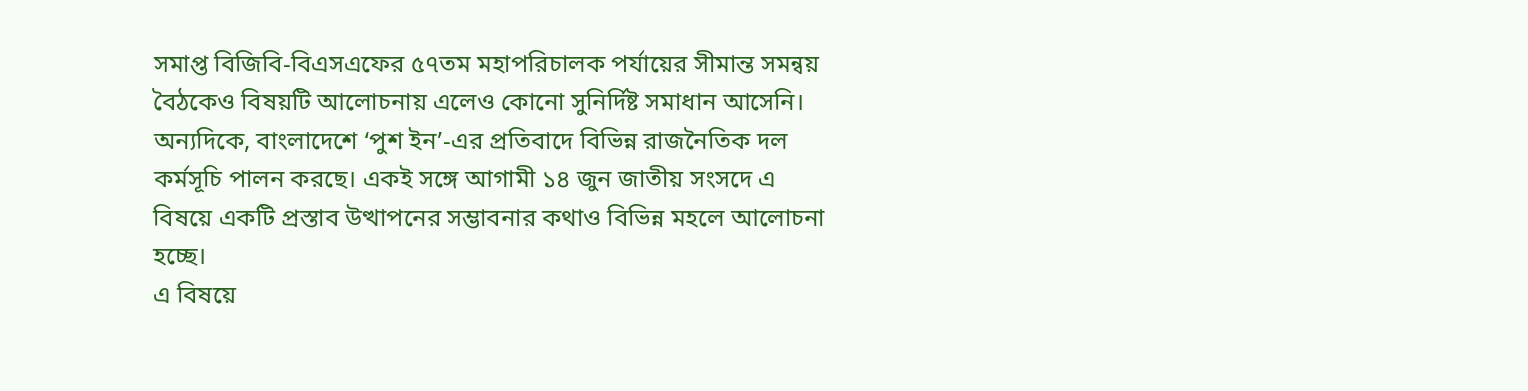সমাপ্ত বিজিবি-বিএসএফের ৫৭তম মহাপরিচালক পর্যায়ের সীমান্ত সমন্বয় বৈঠকেও বিষয়টি আলোচনায় এলেও কোনো সুনির্দিষ্ট সমাধান আসেনি। অন্যদিকে, বাংলাদেশে ‘পুশ ইন’-এর প্রতিবাদে বিভিন্ন রাজনৈতিক দল কর্মসূচি পালন করছে। একই সঙ্গে আগামী ১৪ জুন জাতীয় সংসদে এ বিষয়ে একটি প্রস্তাব উত্থাপনের সম্ভাবনার কথাও বিভিন্ন মহলে আলোচনা হচ্ছে।
এ বিষয়ে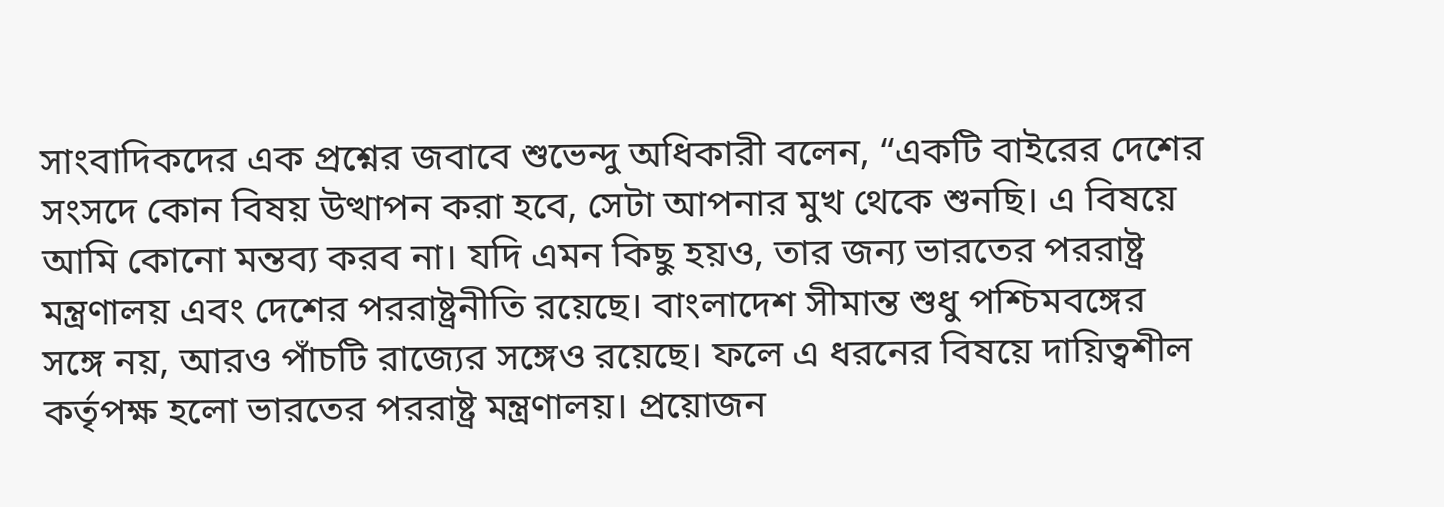সাংবাদিকদের এক প্রশ্নের জবাবে শুভেন্দু অধিকারী বলেন, “একটি বাইরের দেশের সংসদে কোন বিষয় উত্থাপন করা হবে, সেটা আপনার মুখ থেকে শুনছি। এ বিষয়ে আমি কোনো মন্তব্য করব না। যদি এমন কিছু হয়ও, তার জন্য ভারতের পররাষ্ট্র মন্ত্রণালয় এবং দেশের পররাষ্ট্রনীতি রয়েছে। বাংলাদেশ সীমান্ত শুধু পশ্চিমবঙ্গের সঙ্গে নয়, আরও পাঁচটি রাজ্যের সঙ্গেও রয়েছে। ফলে এ ধরনের বিষয়ে দায়িত্বশীল কর্তৃপক্ষ হলো ভারতের পররাষ্ট্র মন্ত্রণালয়। প্রয়োজন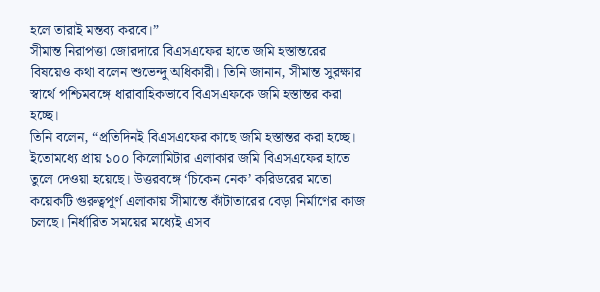হলে তারাই মন্তব্য করবে।”
সীমান্ত নিরাপত্তা জোরদারে বিএসএফের হাতে জমি হস্তান্তরের বিষয়েও কথা বলেন শুভেন্দু অধিকারী। তিনি জানান, সীমান্ত সুরক্ষার স্বার্থে পশ্চিমবঙ্গে ধারাবাহিকভাবে বিএসএফকে জমি হস্তান্তর করা হচ্ছে।
তিনি বলেন, “প্রতিদিনই বিএসএফের কাছে জমি হস্তান্তর করা হচ্ছে। ইতোমধ্যে প্রায় ১০০ কিলোমিটার এলাকার জমি বিএসএফের হাতে তুলে দেওয়া হয়েছে। উত্তরবঙ্গে ‘চিকেন নেক’ করিডরের মতো কয়েকটি গুরুত্বপূর্ণ এলাকায় সীমান্তে কাঁটাতারের বেড়া নির্মাণের কাজ চলছে। নির্ধারিত সময়ের মধ্যেই এসব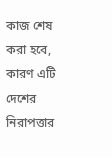কাজ শেষ করা হবে, কারণ এটি দেশের নিরাপত্তার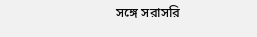সঙ্গে সরাসরি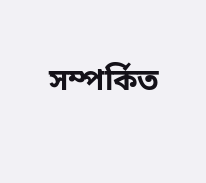সম্পর্কিত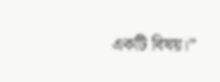একটি বিষয়।”